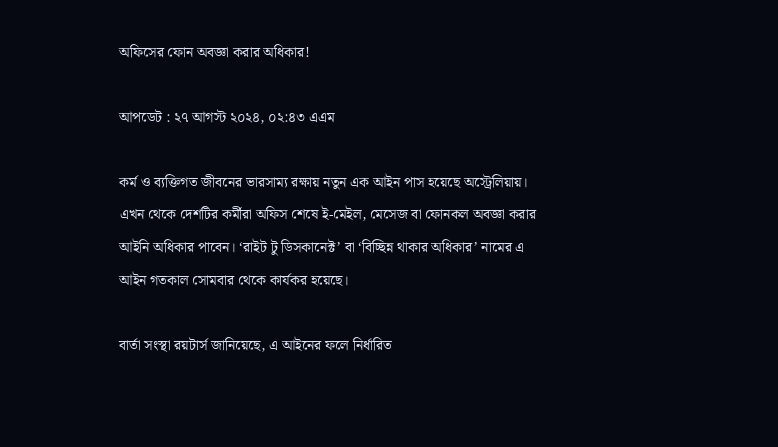অফিসের ফোন অবজ্ঞা করার অধিকার!

আপডেট : ২৭ আগস্ট ২০২৪, ০২:৪৩ এএম

কর্ম ও ব্যক্তিগত জীবনের ভারসাম্য রক্ষায় নতুন এক আইন পাস হয়েছে অস্ট্রেলিয়ায়। এখন থেকে দেশটির কর্মীরা অফিস শেষে ই-মেইল, মেসেজ বা ফোনকল অবজ্ঞা করার আইনি অধিকার পাবেন। ‘রাইট টু ডিসকানেক্ট’ বা ‘বিচ্ছিন্ন থাকার অধিকার’ নামের এ আইন গতকাল সোমবার থেকে কার্যকর হয়েছে।

বার্তা সংস্থা রয়টার্স জানিয়েছে, এ আইনের ফলে নির্ধারিত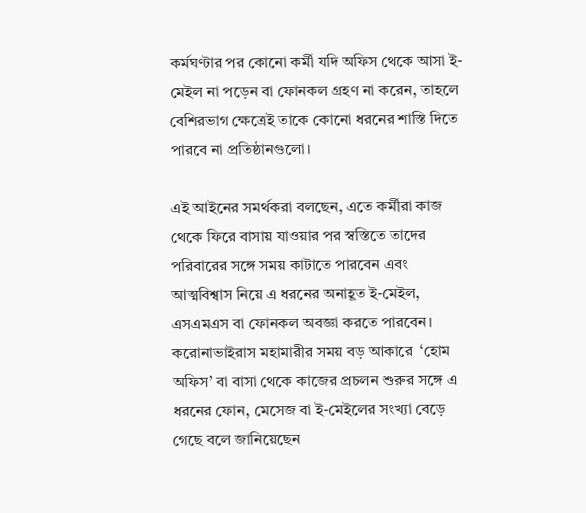কর্মঘণ্টার পর কোনো কর্মী যদি অফিস থেকে আসা ই-মেইল না পড়েন বা ফোনকল গ্রহণ না করেন, তাহলে বেশিরভাগ ক্ষেত্রেই তাকে কোনো ধরনের শাস্তি দিতে পারবে না প্রতিষ্ঠানগুলো।

এই আইনের সমর্থকরা বলছেন, এতে কর্মীরা কাজ থেকে ফিরে বাসায় যাওয়ার পর স্বস্তিতে তাদের পরিবারের সঙ্গে সময় কাটাতে পারবেন এবং আত্মবিশ্বাস নিয়ে এ ধরনের অনাহূত ই-মেইল, এসএমএস বা ফোনকল অবজ্ঞা করতে পারবেন। করোনাভাইরাস মহামারীর সময় বড় আকারে  ‘হোম অফিস’ বা বাসা থেকে কাজের প্রচলন শুরুর সঙ্গে এ ধরনের ফোন, মেসেজ বা ই-মেইলের সংখ্যা বেড়ে গেছে বলে জানিয়েছেন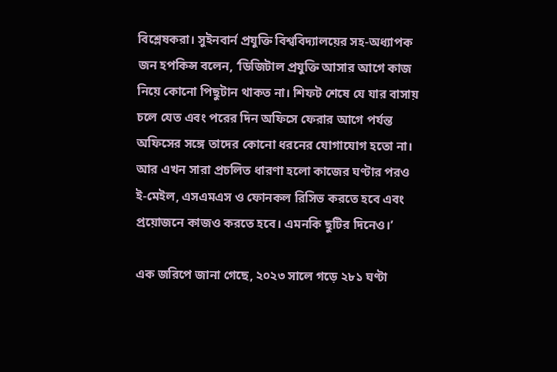বিশ্লেষকরা। সুইনবার্ন প্রযুক্তি বিশ্ববিদ্যালয়ের সহ-অধ্যাপক জন হপকিন্স বলেন, ‘ডিজিটাল প্রযুক্তি আসার আগে কাজ নিয়ে কোনো পিছুটান থাকত না। শিফট শেষে যে যার বাসায় চলে যেত এবং পরের দিন অফিসে ফেরার আগে পর্যন্ত অফিসের সঙ্গে তাদের কোনো ধরনের যোগাযোগ হতো না। আর এখন সারা প্রচলিত ধারণা হলো কাজের ঘণ্টার পরও ই-মেইল, এসএমএস ও ফোনকল রিসিভ করতে হবে এবং প্রয়োজনে কাজও করতে হবে। এমনকি ছুটির দিনেও।’

এক জরিপে জানা গেছে, ২০২৩ সালে গড়ে ২৮১ ঘণ্টা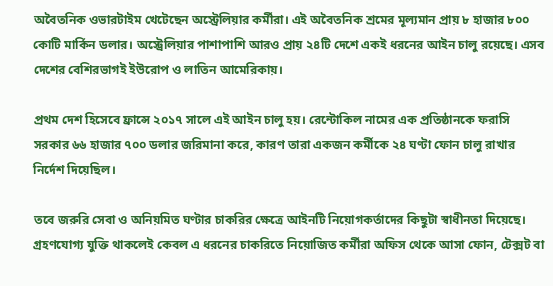অবৈতনিক ওভারটাইম খেটেছেন অস্ট্রেলিয়ার কর্মীরা। এই অবৈতনিক শ্রমের মূল্যমান প্রায় ৮ হাজার ৮০০ কোটি মার্কিন ডলার। অস্ট্রেলিয়ার পাশাপাশি আরও প্রায় ২৪টি দেশে একই ধরনের আইন চালু রয়েছে। এসব দেশের বেশিরভাগই ইউরোপ ও লাতিন আমেরিকায়।

প্রথম দেশ হিসেবে ফ্রান্সে ২০১৭ সালে এই আইন চালু হয়। রেন্টোকিল নামের এক প্রতিষ্ঠানকে ফরাসি সরকার ৬৬ হাজার ৭০০ ডলার জরিমানা করে, কারণ তারা একজন কর্মীকে ২৪ ঘণ্টা ফোন চালু রাখার নির্দেশ দিয়েছিল।

তবে জরুরি সেবা ও অনিয়মিত ঘণ্টার চাকরির ক্ষেত্রে আইনটি নিয়োগকর্তাদের কিছুটা স্বাধীনতা দিয়েছে। গ্রহণযোগ্য যুক্তি থাকলেই কেবল এ ধরনের চাকরিতে নিয়োজিত কর্মীরা অফিস থেকে আসা ফোন, টেক্সট বা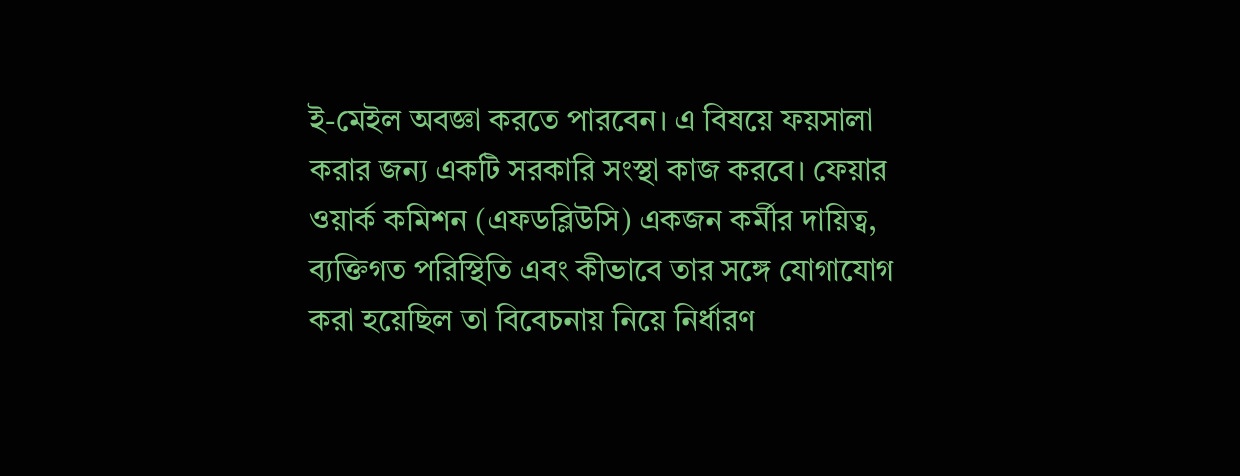ই-মেইল অবজ্ঞা করতে পারবেন। এ বিষয়ে ফয়সালা করার জন্য একটি সরকারি সংস্থা কাজ করবে। ফেয়ার ওয়ার্ক কমিশন (এফডব্লিউসি) একজন কর্মীর দায়িত্ব, ব্যক্তিগত পরিস্থিতি এবং কীভাবে তার সঙ্গে যোগাযোগ করা হয়েছিল তা বিবেচনায় নিয়ে নির্ধারণ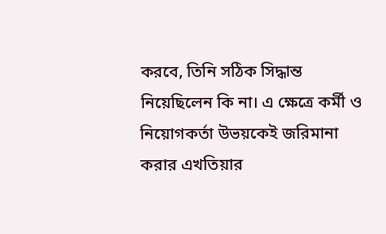করবে, তিনি সঠিক সিদ্ধান্ত নিয়েছিলেন কি না। এ ক্ষেত্রে কর্মী ও নিয়োগকর্তা উভয়কেই জরিমানা করার এখতিয়ার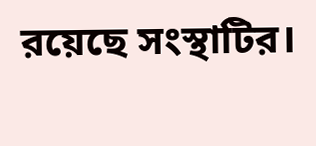রয়েছে সংস্থাটির।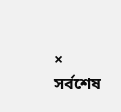×
সর্বশেষ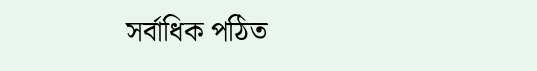সর্বাধিক পঠিত